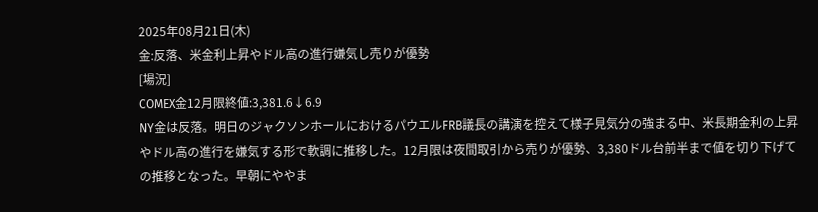2025年08月21日(木)
金:反落、米金利上昇やドル高の進行嫌気し売りが優勢
[場況]
COMEX金12月限終値:3,381.6↓6.9
NY金は反落。明日のジャクソンホールにおけるパウエルFRB議長の講演を控えて様子見気分の強まる中、米長期金利の上昇やドル高の進行を嫌気する形で軟調に推移した。12月限は夜間取引から売りが優勢、3,380ドル台前半まで値を切り下げての推移となった。早朝にややま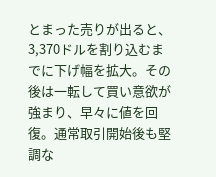とまった売りが出ると、3,370ドルを割り込むまでに下げ幅を拡大。その後は一転して買い意欲が強まり、早々に値を回復。通常取引開始後も堅調な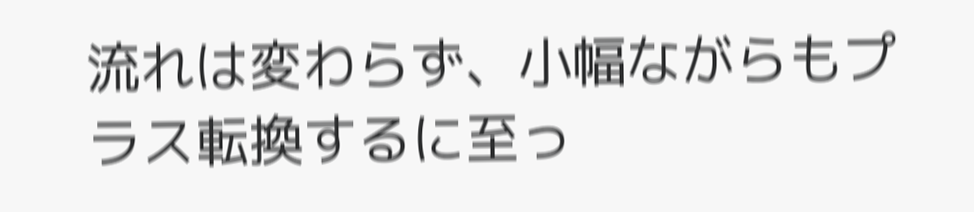流れは変わらず、小幅ながらもプラス転換するに至っ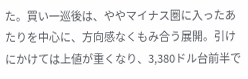た。買い一巡後は、ややマイナス圏に入ったあたりを中心に、方向感なくもみ合う展開。引けにかけては上値が重くなり、3,380ドル台前半で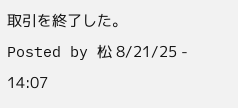取引を終了した。
Posted by 松 8/21/25 - 14:07